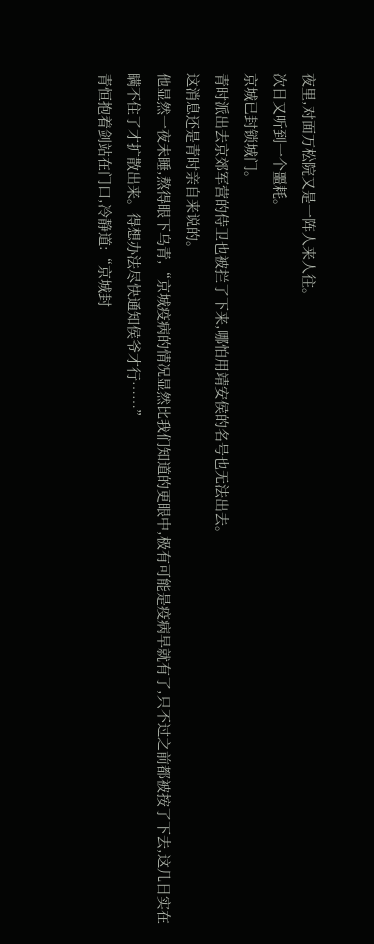夜里,对面万松院又是一阵人来人往。
次日又听到一个噩耗。
京城已封锁城门。
青时派出去京郊军营的侍卫也被拦了下来,哪怕用靖安侯的名号也无法出去。
这消息还是青时亲自来说的。
他显然一夜未睡,熬得眼下乌青,“京城疫病的情况显然比我们知道的更眼中,极有可能是疫病早就有了,只不过之前都被按了下去,这几日实在瞒不住了才扩散出来。得想办法尽快通知侯爷才行……”
青恒抱着剑站在门口,冷静道:“京城封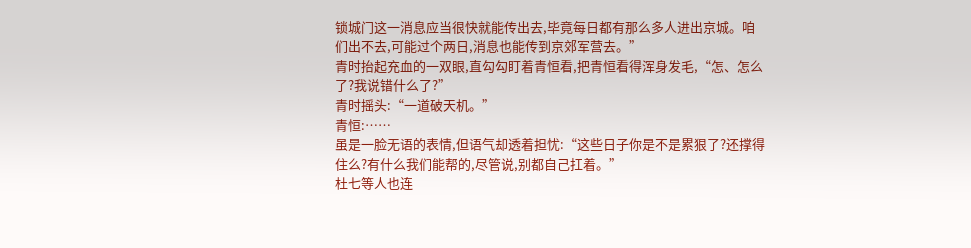锁城门这一消息应当很快就能传出去,毕竟每日都有那么多人进出京城。咱们出不去,可能过个两日,消息也能传到京郊军营去。”
青时抬起充血的一双眼,直勾勾盯着青恒看,把青恒看得浑身发毛,“怎、怎么了?我说错什么了?”
青时摇头:“一道破天机。”
青恒:……
虽是一脸无语的表情,但语气却透着担忧:“这些日子你是不是累狠了?还撑得住么?有什么我们能帮的,尽管说,别都自己扛着。”
杜七等人也连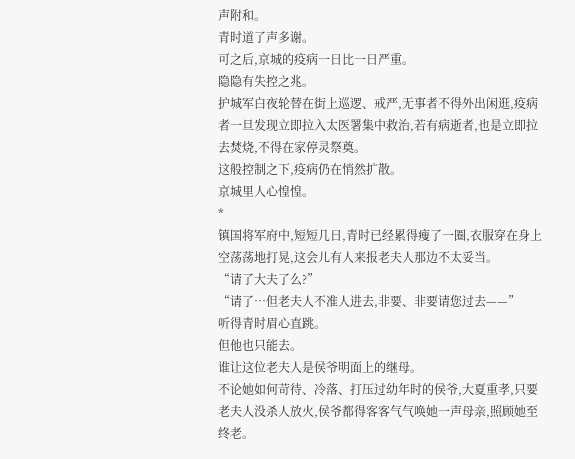声附和。
青时道了声多谢。
可之后,京城的疫病一日比一日严重。
隐隐有失控之兆。
护城军白夜轮替在街上巡逻、戒严,无事者不得外出闲逛,疫病者一旦发现立即拉入太医署集中救治,若有病逝者,也是立即拉去焚烧,不得在家停灵祭奠。
这般控制之下,疫病仍在悄然扩散。
京城里人心惶惶。
*
镇国将军府中,短短几日,青时已经累得瘦了一圈,衣服穿在身上空荡荡地打晃,这会儿有人来报老夫人那边不太妥当。
“请了大夫了么?”
“请了…但老夫人不准人进去,非要、非要请您过去——”
听得青时眉心直跳。
但他也只能去。
谁让这位老夫人是侯爷明面上的继母。
不论她如何苛待、冷落、打压过幼年时的侯爷,大夏重孝,只要老夫人没杀人放火,侯爷都得客客气气唤她一声母亲,照顾她至终老。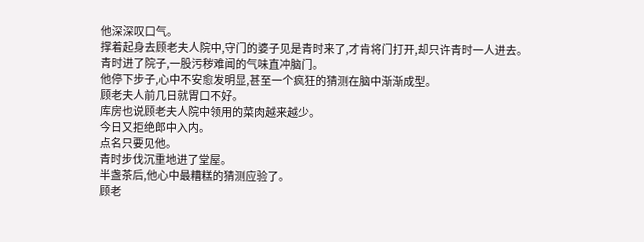他深深叹口气。
撑着起身去顾老夫人院中,守门的婆子见是青时来了,才肯将门打开,却只许青时一人进去。
青时进了院子,一股污秽难闻的气味直冲脑门。
他停下步子,心中不安愈发明显,甚至一个疯狂的猜测在脑中渐渐成型。
顾老夫人前几日就胃口不好。
库房也说顾老夫人院中领用的菜肉越来越少。
今日又拒绝郎中入内。
点名只要见他。
青时步伐沉重地进了堂屋。
半盏茶后,他心中最糟糕的猜测应验了。
顾老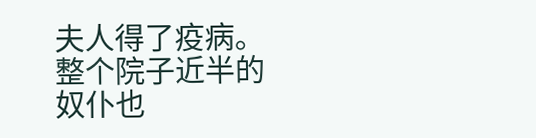夫人得了疫病。
整个院子近半的奴仆也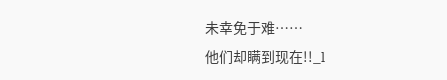未幸免于难……
他们却瞒到现在!!_l